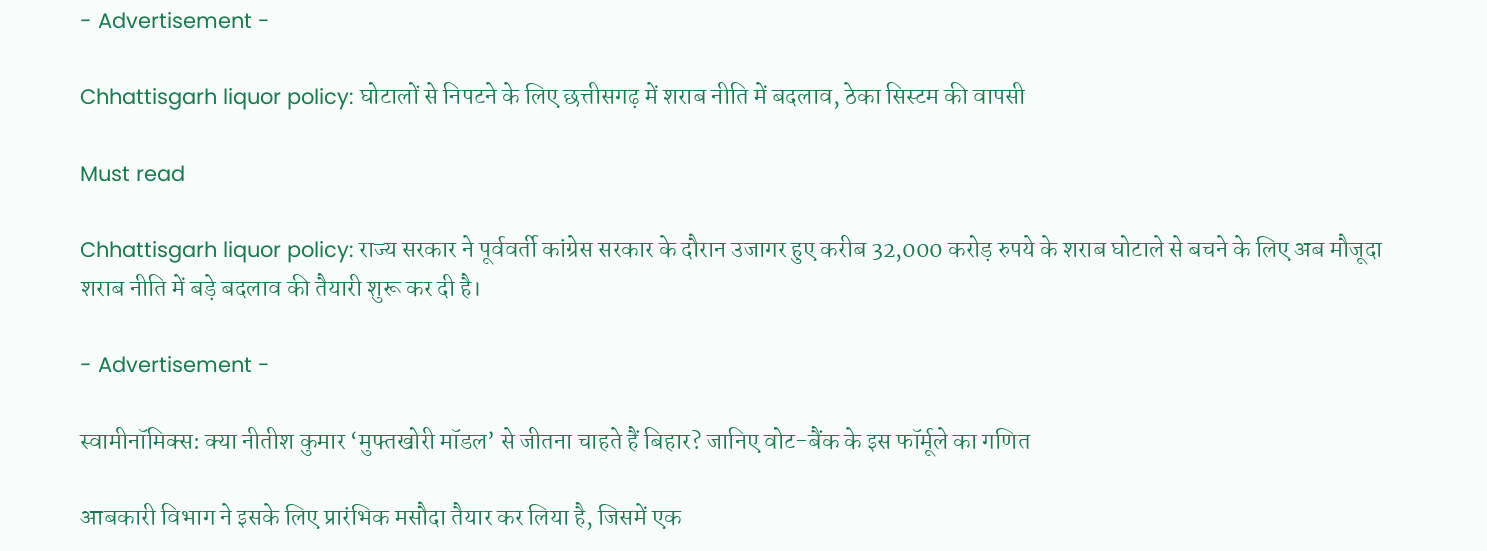- Advertisement -

Chhattisgarh liquor policy: घोटालों से निपटने के लिए छत्तीसगढ़ में शराब नीति में बदलाव, ठेका सिस्टम की वापसी

Must read

Chhattisgarh liquor policy: राज्य सरकार ने पूर्ववर्ती कांग्रेस सरकार के दौरान उजागर हुए करीब 32,000 करोड़ रुपये के शराब घोटाले से बचने के लिए अब मौजूदा शराब नीति में बड़े बदलाव की तैयारी शुरू कर दी है।

- Advertisement -

स्वामीनॉमिक्स: क्या नीतीश कुमार ‘मुफ्तखोरी मॉडल’ से जीतना चाहते हैं बिहार? जानिए वोट-बैंक के इस फॉर्मूले का गणित

आबकारी विभाग ने इसके लिए प्रारंभिक मसौदा तैयार कर लिया है, जिसमें एक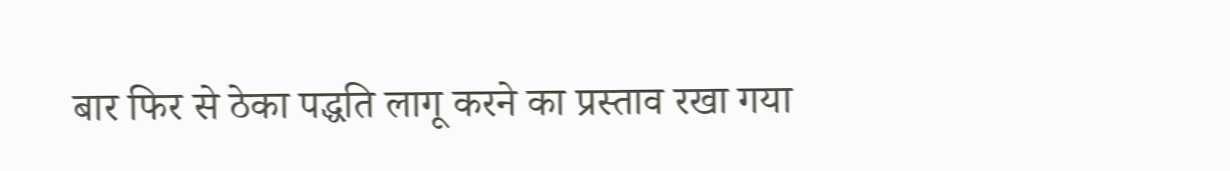बार फिर से ठेका पद्धति लागू करने का प्रस्ताव रखा गया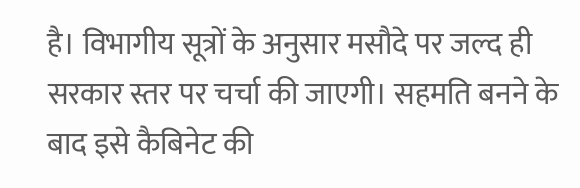है। विभागीय सूत्रों के अनुसार मसौदे पर जल्द ही सरकार स्तर पर चर्चा की जाएगी। सहमति बनने के बाद इसे कैबिनेट की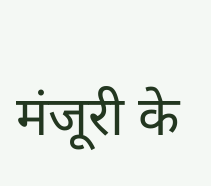मंजूरी के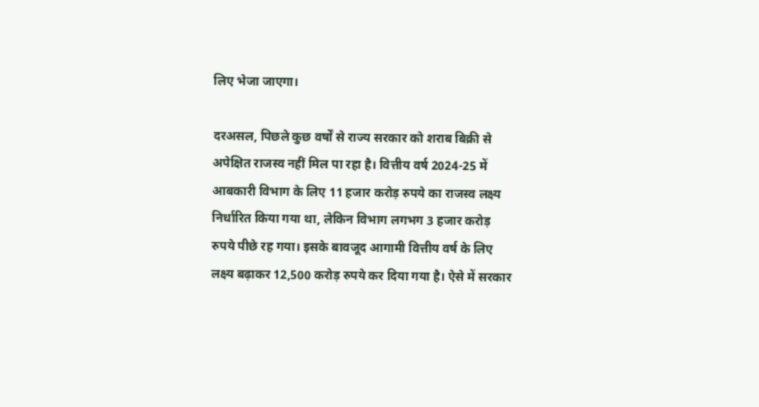लिए भेजा जाएगा।

दरअसल, पिछले कुछ वर्षों से राज्य सरकार को शराब बिक्री से अपेक्षित राजस्व नहीं मिल पा रहा है। वित्तीय वर्ष 2024-25 में आबकारी विभाग के लिए 11 हजार करोड़ रुपये का राजस्व लक्ष्य निर्धारित किया गया था, लेकिन विभाग लगभग 3 हजार करोड़ रुपये पीछे रह गया। इसके बावजूद आगामी वित्तीय वर्ष के लिए लक्ष्य बढ़ाकर 12,500 करोड़ रुपये कर दिया गया है। ऐसे में सरकार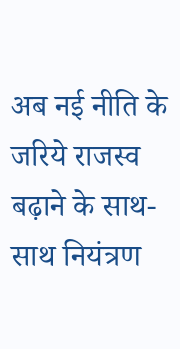अब नई नीति के जरिये राजस्व बढ़ाने के साथ-साथ नियंत्रण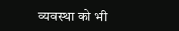व्यवस्था को भी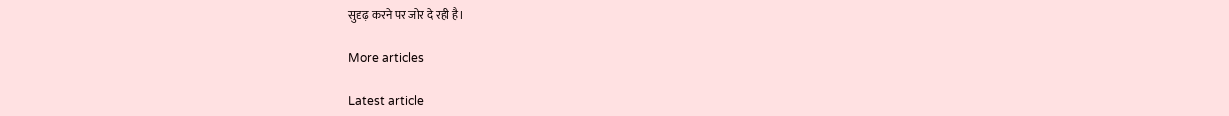सुदृढ़ करने पर जोर दे रही है।

More articles

Latest article